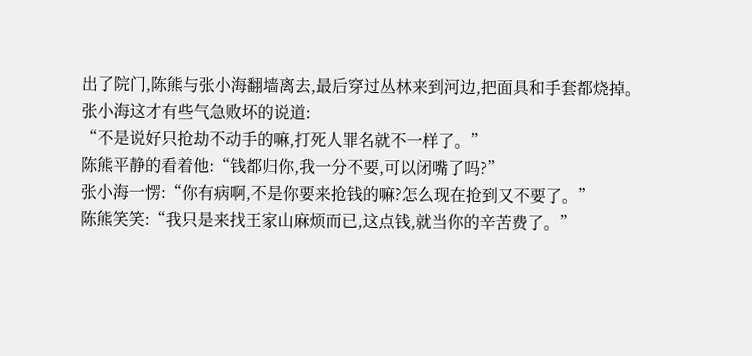出了院门,陈熊与张小海翻墙离去,最后穿过丛林来到河边,把面具和手套都烧掉。
张小海这才有些气急败坏的说道:
“不是说好只抢劫不动手的嘛,打死人罪名就不一样了。”
陈熊平静的看着他:“钱都归你,我一分不要,可以闭嘴了吗?”
张小海一愣:“你有病啊,不是你要来抢钱的嘛?怎么现在抢到又不要了。”
陈熊笑笑:“我只是来找王家山麻烦而已,这点钱,就当你的辛苦费了。”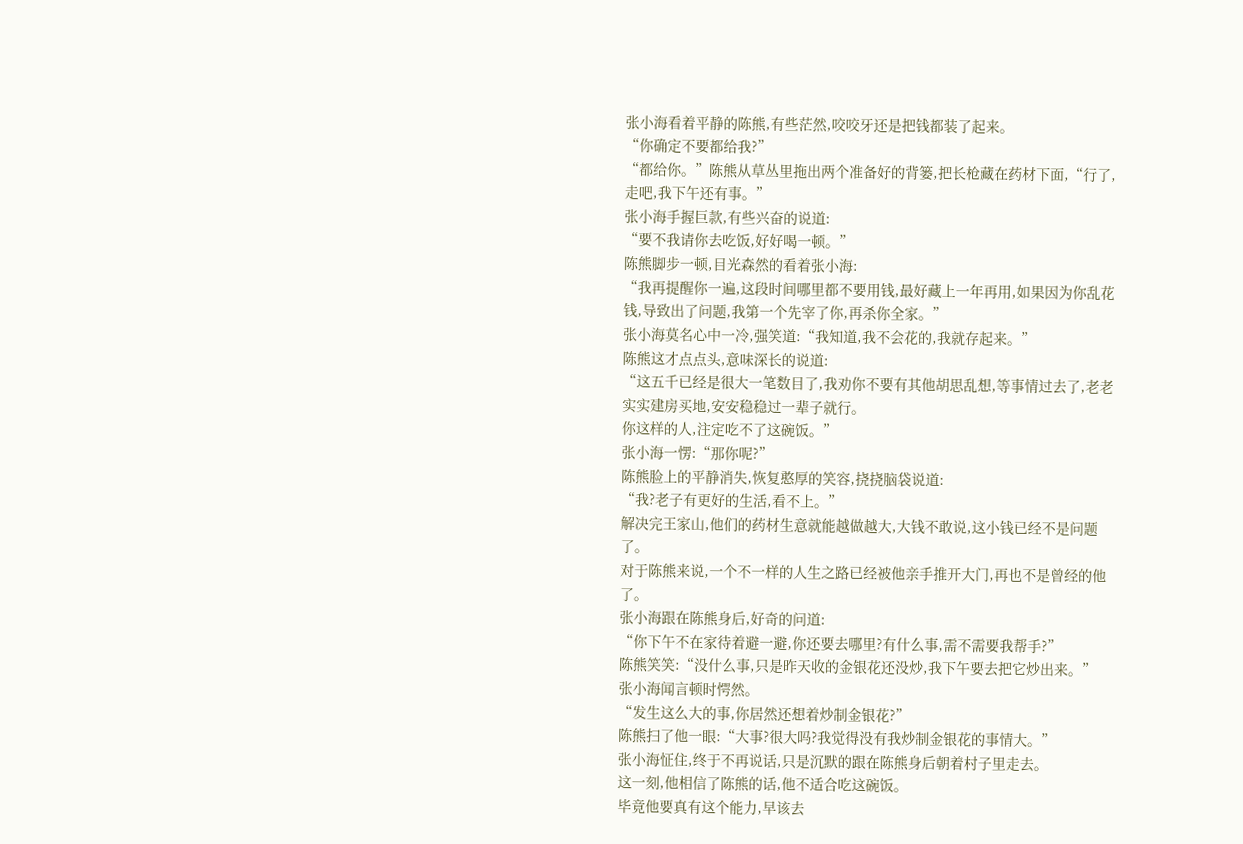张小海看着平静的陈熊,有些茫然,咬咬牙还是把钱都装了起来。
“你确定不要都给我?”
“都给你。”陈熊从草丛里拖出两个准备好的背篓,把长枪藏在药材下面,“行了,走吧,我下午还有事。”
张小海手握巨款,有些兴奋的说道:
“要不我请你去吃饭,好好喝一顿。”
陈熊脚步一顿,目光森然的看着张小海:
“我再提醒你一遍,这段时间哪里都不要用钱,最好藏上一年再用,如果因为你乱花钱,导致出了问题,我第一个先宰了你,再杀你全家。”
张小海莫名心中一冷,强笑道:“我知道,我不会花的,我就存起来。”
陈熊这才点点头,意味深长的说道:
“这五千已经是很大一笔数目了,我劝你不要有其他胡思乱想,等事情过去了,老老实实建房买地,安安稳稳过一辈子就行。
你这样的人,注定吃不了这碗饭。”
张小海一愣:“那你呢?”
陈熊脸上的平静消失,恢复憨厚的笑容,挠挠脑袋说道:
“我?老子有更好的生活,看不上。”
解决完王家山,他们的药材生意就能越做越大,大钱不敢说,这小钱已经不是问题了。
对于陈熊来说,一个不一样的人生之路已经被他亲手推开大门,再也不是曾经的他了。
张小海跟在陈熊身后,好奇的问道:
“你下午不在家待着避一避,你还要去哪里?有什么事,需不需要我帮手?”
陈熊笑笑:“没什么事,只是昨天收的金银花还没炒,我下午要去把它炒出来。”
张小海闻言顿时愕然。
“发生这么大的事,你居然还想着炒制金银花?”
陈熊扫了他一眼:“大事?很大吗?我觉得没有我炒制金银花的事情大。”
张小海怔住,终于不再说话,只是沉默的跟在陈熊身后朝着村子里走去。
这一刻,他相信了陈熊的话,他不适合吃这碗饭。
毕竟他要真有这个能力,早该去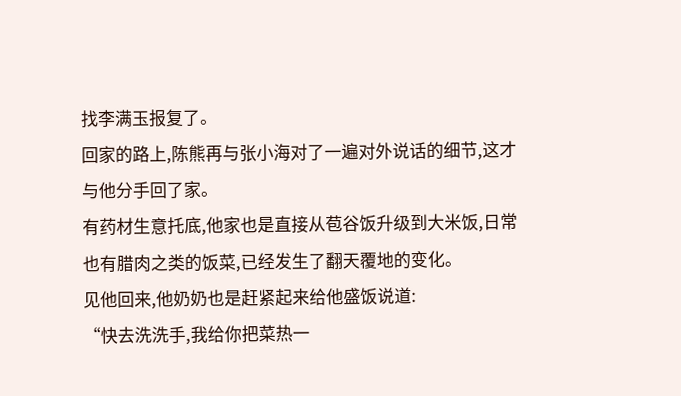找李满玉报复了。
回家的路上,陈熊再与张小海对了一遍对外说话的细节,这才与他分手回了家。
有药材生意托底,他家也是直接从苞谷饭升级到大米饭,日常也有腊肉之类的饭菜,已经发生了翻天覆地的变化。
见他回来,他奶奶也是赶紧起来给他盛饭说道:
“快去洗洗手,我给你把菜热一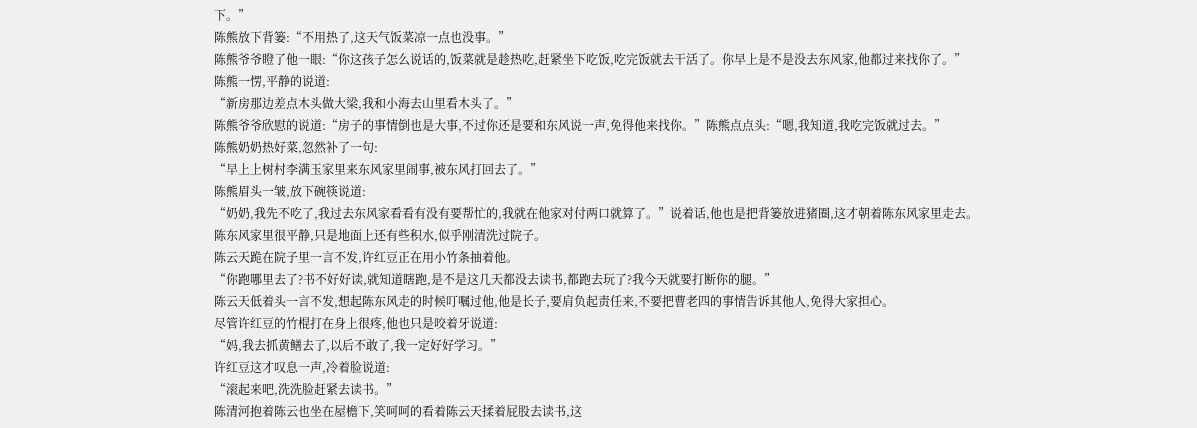下。”
陈熊放下背篓:“不用热了,这天气饭菜凉一点也没事。”
陈熊爷爷瞪了他一眼:“你这孩子怎么说话的,饭菜就是趁热吃,赶紧坐下吃饭,吃完饭就去干活了。你早上是不是没去东风家,他都过来找你了。”
陈熊一愣,平静的说道:
“新房那边差点木头做大梁,我和小海去山里看木头了。”
陈熊爷爷欣慰的说道:“房子的事情倒也是大事,不过你还是要和东风说一声,免得他来找你。”陈熊点点头:“嗯,我知道,我吃完饭就过去。”
陈熊奶奶热好菜,忽然补了一句:
“早上上树村李满玉家里来东风家里闹事,被东风打回去了。”
陈熊眉头一皱,放下碗筷说道:
“奶奶,我先不吃了,我过去东风家看看有没有要帮忙的,我就在他家对付两口就算了。”说着话,他也是把背篓放进猪圈,这才朝着陈东风家里走去。
陈东风家里很平静,只是地面上还有些积水,似乎刚清洗过院子。
陈云天跪在院子里一言不发,许红豆正在用小竹条抽着他。
“你跑哪里去了?书不好好读,就知道瞎跑,是不是这几天都没去读书,都跑去玩了?我今天就要打断你的腿。”
陈云天低着头一言不发,想起陈东风走的时候叮嘱过他,他是长子,要肩负起责任来,不要把曹老四的事情告诉其他人,免得大家担心。
尽管许红豆的竹棍打在身上很疼,他也只是咬着牙说道:
“妈,我去抓黄鳝去了,以后不敢了,我一定好好学习。”
许红豆这才叹息一声,冷着脸说道:
“滚起来吧,洗洗脸赶紧去读书。”
陈清河抱着陈云也坐在屋檐下,笑呵呵的看着陈云天揉着屁股去读书,这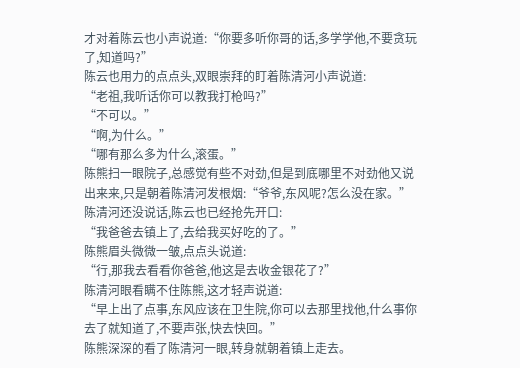才对着陈云也小声说道:“你要多听你哥的话,多学学他,不要贪玩了,知道吗?”
陈云也用力的点点头,双眼崇拜的盯着陈清河小声说道:
“老祖,我听话你可以教我打枪吗?”
“不可以。”
“啊,为什么。”
“哪有那么多为什么,滚蛋。”
陈熊扫一眼院子,总感觉有些不对劲,但是到底哪里不对劲他又说出来来,只是朝着陈清河发根烟:“爷爷,东风呢?怎么没在家。”
陈清河还没说话,陈云也已经抢先开口:
“我爸爸去镇上了,去给我买好吃的了。”
陈熊眉头微微一皱,点点头说道:
“行,那我去看看你爸爸,他这是去收金银花了?”
陈清河眼看瞒不住陈熊,这才轻声说道:
“早上出了点事,东风应该在卫生院,你可以去那里找他,什么事你去了就知道了,不要声张,快去快回。”
陈熊深深的看了陈清河一眼,转身就朝着镇上走去。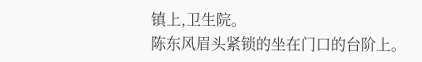镇上,卫生院。
陈东风眉头紧锁的坐在门口的台阶上。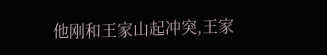他刚和王家山起冲突,王家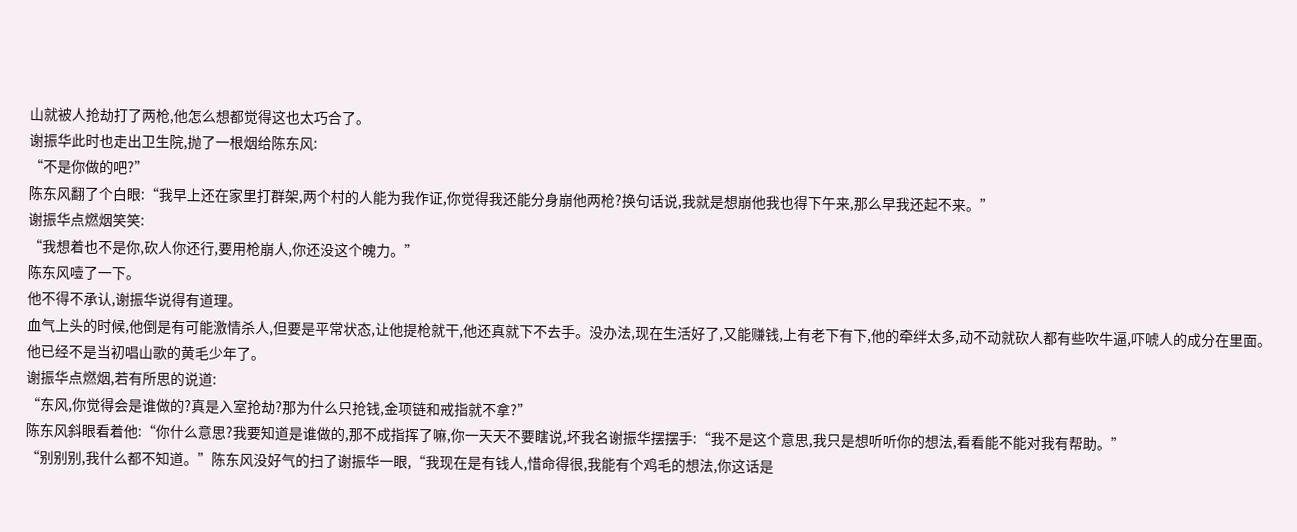山就被人抢劫打了两枪,他怎么想都觉得这也太巧合了。
谢振华此时也走出卫生院,抛了一根烟给陈东风:
“不是你做的吧?”
陈东风翻了个白眼:“我早上还在家里打群架,两个村的人能为我作证,你觉得我还能分身崩他两枪?换句话说,我就是想崩他我也得下午来,那么早我还起不来。”
谢振华点燃烟笑笑:
“我想着也不是你,砍人你还行,要用枪崩人,你还没这个魄力。”
陈东风噎了一下。
他不得不承认,谢振华说得有道理。
血气上头的时候,他倒是有可能激情杀人,但要是平常状态,让他提枪就干,他还真就下不去手。没办法,现在生活好了,又能赚钱,上有老下有下,他的牵绊太多,动不动就砍人都有些吹牛逼,吓唬人的成分在里面。
他已经不是当初唱山歌的黄毛少年了。
谢振华点燃烟,若有所思的说道:
“东风,你觉得会是谁做的?真是入室抢劫?那为什么只抢钱,金项链和戒指就不拿?”
陈东风斜眼看着他:“你什么意思?我要知道是谁做的,那不成指挥了嘛,你一天天不要瞎说,坏我名谢振华摆摆手:“我不是这个意思,我只是想听听你的想法,看看能不能对我有帮助。”
“别别别,我什么都不知道。”陈东风没好气的扫了谢振华一眼,“我现在是有钱人,惜命得很,我能有个鸡毛的想法,你这话是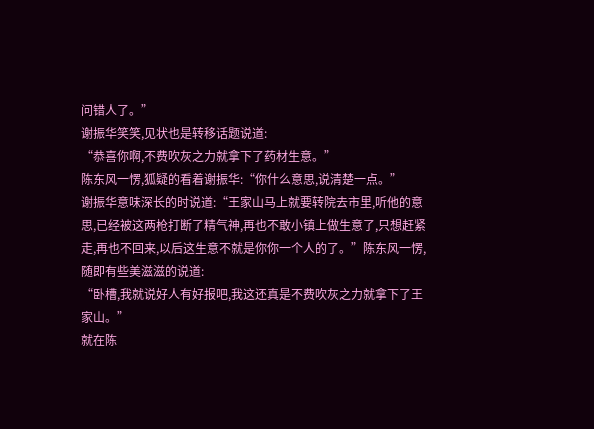问错人了。”
谢振华笑笑,见状也是转移话题说道:
“恭喜你啊,不费吹灰之力就拿下了药材生意。”
陈东风一愣,狐疑的看着谢振华:“你什么意思,说清楚一点。”
谢振华意味深长的时说道:“王家山马上就要转院去市里,听他的意思,已经被这两枪打断了精气神,再也不敢小镇上做生意了,只想赶紧走,再也不回来,以后这生意不就是你你一个人的了。”陈东风一愣,随即有些美滋滋的说道:
“卧槽,我就说好人有好报吧,我这还真是不费吹灰之力就拿下了王家山。”
就在陈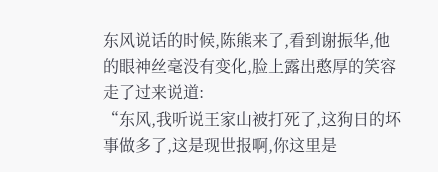东风说话的时候,陈熊来了,看到谢振华,他的眼神丝毫没有变化,脸上露出憨厚的笑容走了过来说道:
“东风,我听说王家山被打死了,这狗日的坏事做多了,这是现世报啊,你这里是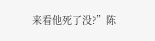来看他死了没?”陈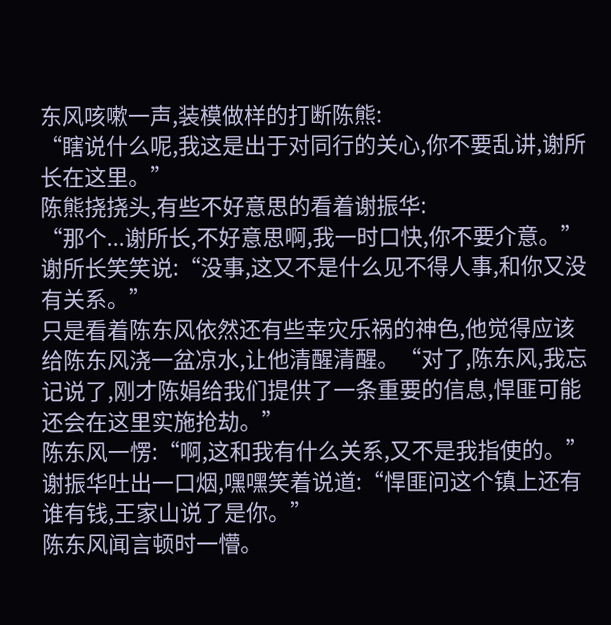东风咳嗽一声,装模做样的打断陈熊:
“瞎说什么呢,我这是出于对同行的关心,你不要乱讲,谢所长在这里。”
陈熊挠挠头,有些不好意思的看着谢振华:
“那个...谢所长,不好意思啊,我一时口快,你不要介意。”
谢所长笑笑说:“没事,这又不是什么见不得人事,和你又没有关系。”
只是看着陈东风依然还有些幸灾乐祸的神色,他觉得应该给陈东风浇一盆凉水,让他清醒清醒。“对了,陈东风,我忘记说了,刚才陈娟给我们提供了一条重要的信息,悍匪可能还会在这里实施抢劫。”
陈东风一愣:“啊,这和我有什么关系,又不是我指使的。”
谢振华吐出一口烟,嘿嘿笑着说道:“悍匪问这个镇上还有谁有钱,王家山说了是你。”
陈东风闻言顿时一懵。